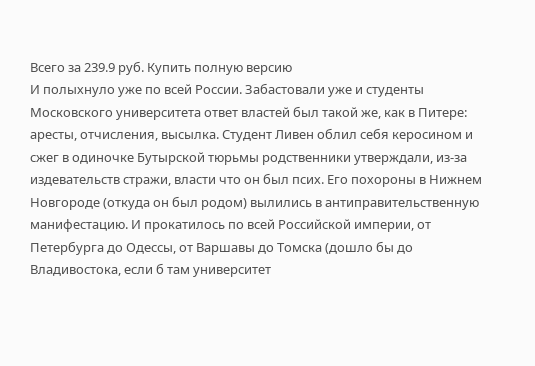Всего за 239.9 руб. Купить полную версию
И полыхнуло уже по всей России. Забастовали уже и студенты Московского университета ответ властей был такой же, как в Питере: аресты, отчисления, высылка. Студент Ливен облил себя керосином и сжег в одиночке Бутырской тюрьмы родственники утверждали, из-за издевательств стражи, власти что он был псих. Его похороны в Нижнем Новгороде (откуда он был родом) вылились в антиправительственную манифестацию. И прокатилось по всей Российской империи, от Петербурга до Одессы, от Варшавы до Томска (дошло бы до Владивостока, если б там университет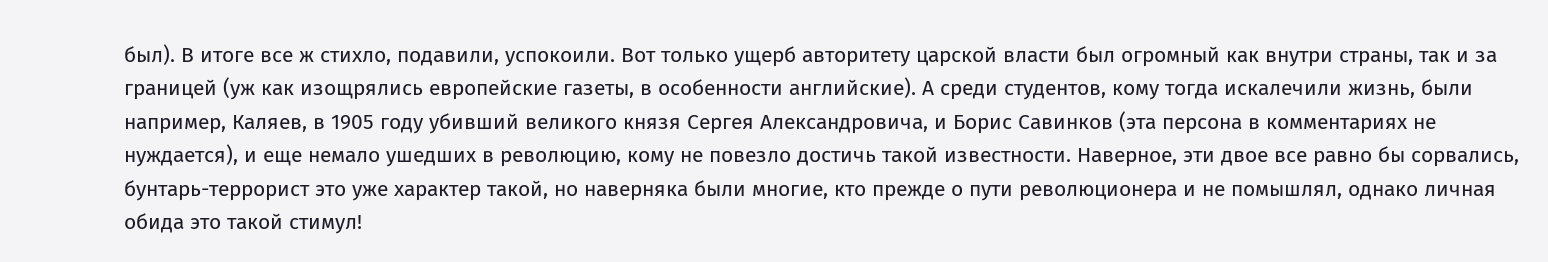был). В итоге все ж стихло, подавили, успокоили. Вот только ущерб авторитету царской власти был огромный как внутри страны, так и за границей (уж как изощрялись европейские газеты, в особенности английские). А среди студентов, кому тогда искалечили жизнь, были например, Каляев, в 1905 году убивший великого князя Сергея Александровича, и Борис Савинков (эта персона в комментариях не нуждается), и еще немало ушедших в революцию, кому не повезло достичь такой известности. Наверное, эти двое все равно бы сорвались, бунтарь-террорист это уже характер такой, но наверняка были многие, кто прежде о пути революционера и не помышлял, однако личная обида это такой стимул!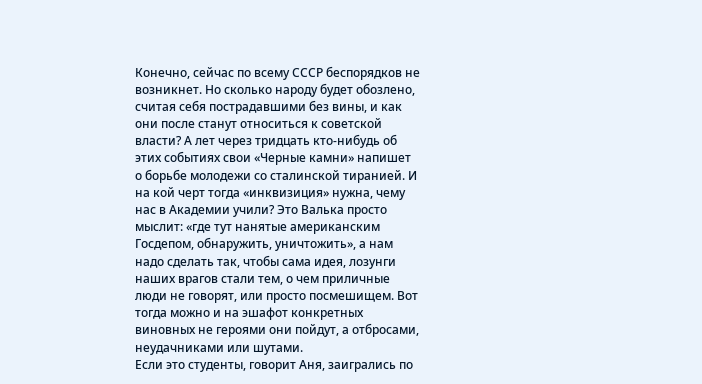Конечно, сейчас по всему СССР беспорядков не возникнет. Но сколько народу будет обозлено, считая себя пострадавшими без вины, и как они после станут относиться к советской власти? А лет через тридцать кто-нибудь об этих событиях свои «Черные камни» напишет о борьбе молодежи со сталинской тиранией. И на кой черт тогда «инквизиция» нужна, чему нас в Академии учили? Это Валька просто мыслит: «где тут нанятые американским Госдепом, обнаружить, уничтожить», а нам надо сделать так, чтобы сама идея, лозунги наших врагов стали тем, о чем приличные люди не говорят, или просто посмешищем. Вот тогда можно и на эшафот конкретных виновных не героями они пойдут, а отбросами, неудачниками или шутами.
Если это студенты, говорит Аня, заигрались по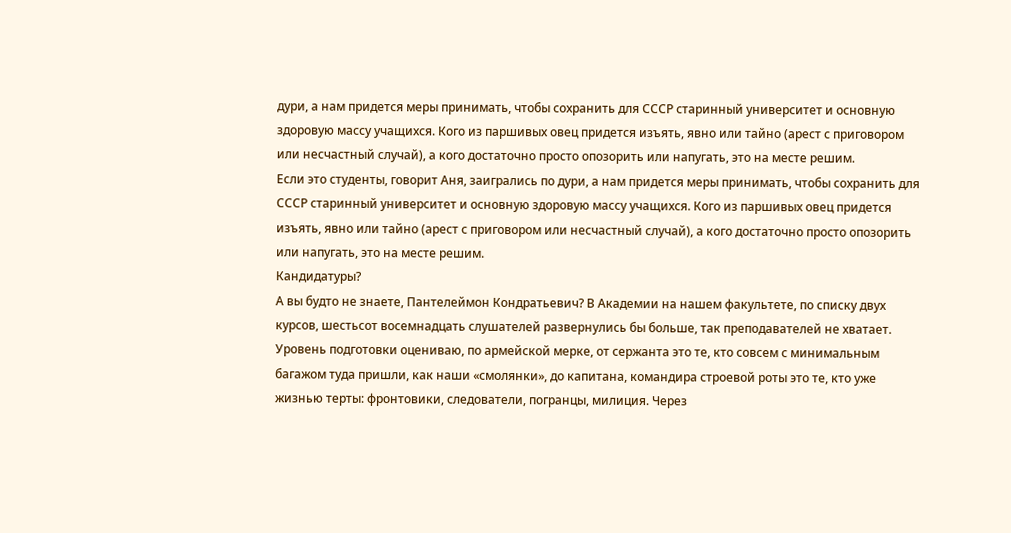дури, а нам придется меры принимать, чтобы сохранить для СССР старинный университет и основную здоровую массу учащихся. Кого из паршивых овец придется изъять, явно или тайно (арест с приговором или несчастный случай), а кого достаточно просто опозорить или напугать, это на месте решим.
Если это студенты, говорит Аня, заигрались по дури, а нам придется меры принимать, чтобы сохранить для СССР старинный университет и основную здоровую массу учащихся. Кого из паршивых овец придется изъять, явно или тайно (арест с приговором или несчастный случай), а кого достаточно просто опозорить или напугать, это на месте решим.
Кандидатуры?
А вы будто не знаете, Пантелеймон Кондратьевич? В Академии на нашем факультете, по списку двух курсов, шестьсот восемнадцать слушателей развернулись бы больше, так преподавателей не хватает. Уровень подготовки оцениваю, по армейской мерке, от сержанта это те, кто совсем с минимальным багажом туда пришли, как наши «смолянки», до капитана, командира строевой роты это те, кто уже жизнью терты: фронтовики, следователи, погранцы, милиция. Через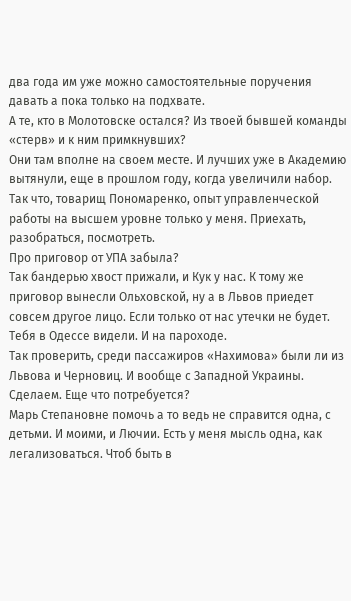два года им уже можно самостоятельные поручения давать а пока только на подхвате.
А те, кто в Молотовске остался? Из твоей бывшей команды «стерв» и к ним примкнувших?
Они там вполне на своем месте. И лучших уже в Академию вытянули, еще в прошлом году, когда увеличили набор. Так что, товарищ Пономаренко, опыт управленческой работы на высшем уровне только у меня. Приехать, разобраться, посмотреть.
Про приговор от УПА забыла?
Так бандерью хвост прижали, и Кук у нас. К тому же приговор вынесли Ольховской, ну а в Львов приедет совсем другое лицо. Если только от нас утечки не будет.
Тебя в Одессе видели. И на пароходе.
Так проверить, среди пассажиров «Нахимова» были ли из Львова и Черновиц. И вообще с Западной Украины.
Сделаем. Еще что потребуется?
Марь Степановне помочь а то ведь не справится одна, с детьми. И моими, и Лючии. Есть у меня мысль одна, как легализоваться. Чтоб быть в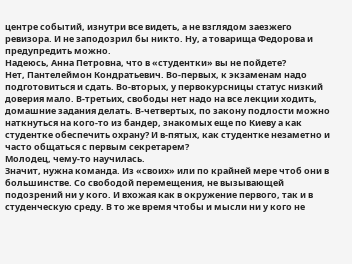центре событий, изнутри все видеть, а не взглядом заезжего ревизора. И не заподозрил бы никто. Ну, а товарища Федорова и предупредить можно.
Надеюсь, Анна Петровна, что в «студентки» вы не пойдете?
Нет, Пантелеймон Кондратьевич. Во-первых, к экзаменам надо подготовиться и сдать. Во-вторых, у первокурсницы статус низкий доверия мало. В-третьих, свободы нет надо на все лекции ходить, домашние задания делать. В-четвертых, по закону подлости можно наткнуться на кого-то из бандер, знакомых еще по Киеву а как студентке обеспечить охрану? И в-пятых, как студентке незаметно и часто общаться с первым секретарем?
Молодец, чему-то научилась.
Значит, нужна команда. Из «своих» или по крайней мере чтоб они в большинстве. Со свободой перемещения, не вызывающей подозрений ни у кого. И вхожая как в окружение первого, так и в студенческую среду. В то же время чтобы и мысли ни у кого не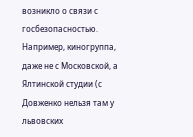возникло о связи с госбезопасностью. Например, киногруппа, даже не с Московской, а Ялтинской студии (с Довженко нельзя там у львовских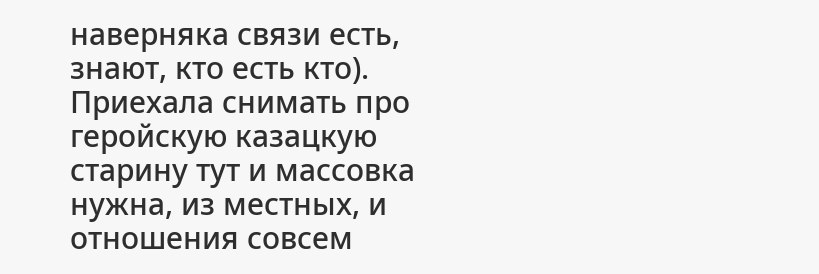наверняка связи есть, знают, кто есть кто). Приехала снимать про геройскую казацкую старину тут и массовка нужна, из местных, и отношения совсем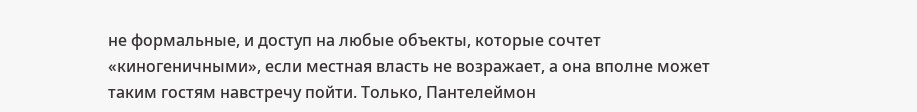не формальные, и доступ на любые объекты, которые сочтет «киногеничными», если местная власть не возражает, а она вполне может таким гостям навстречу пойти. Только, Пантелеймон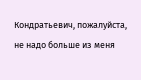Кондратьевич, пожалуйста, не надо больше из меня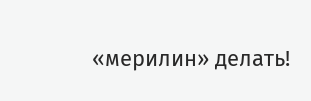«мерилин» делать!